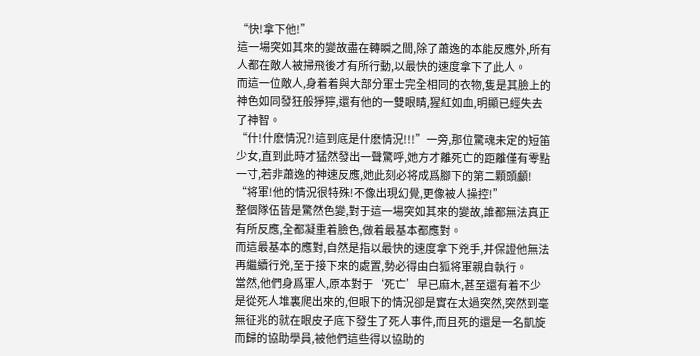“快!拿下他!”
這一場突如其來的變故盡在轉瞬之間,除了蕭逸的本能反應外,所有人都在敵人被掃飛後才有所行動,以最快的速度拿下了此人。
而這一位敵人,身着着與大部分軍士完全相同的衣物,隻是其臉上的神色如同發狂般猙獰,還有他的一雙眼睛,猩紅如血,明顯已經失去了神智。
“什!什麽情況?!這到底是什麽情況!!!”一旁,那位驚魂未定的短笛少女,直到此時才猛然發出一聲驚呼,她方才離死亡的距離僅有零點一寸,若非蕭逸的神速反應,她此刻必将成爲腳下的第二顆頭顱!
“将軍!他的情況很特殊!不像出現幻覺,更像被人操控!”
整個隊伍皆是驚然色變,對于這一場突如其來的變故,誰都無法真正有所反應,全都凝重着臉色,做着最基本都應對。
而這最基本的應對,自然是指以最快的速度拿下兇手,并保證他無法再繼續行兇,至于接下來的處置,勢必得由白狐将軍親自執行。
當然,他們身爲軍人,原本對于‘死亡’早已麻木,甚至還有着不少是從死人堆裏爬出來的,但眼下的情況卻是實在太過突然,突然到毫無征兆的就在眼皮子底下發生了死人事件,而且死的還是一名凱旋而歸的協助學員,被他們這些得以協助的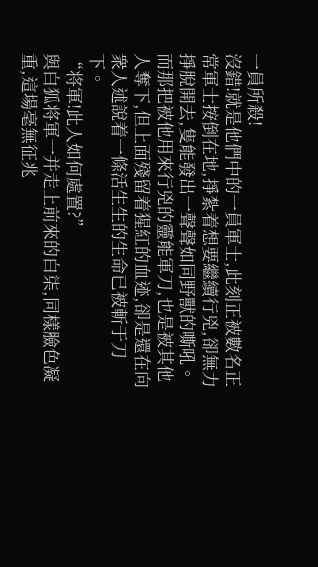一員所殺!
沒錯!就是他們中的一員軍士,此刻正被數名正常軍士按倒在地,掙紮着想要繼續行兇,卻無力掙脫開去,隻能發出一聲聲如同野獸的嘶吼。
而那把被他用來行兇的靈能軍刀,也是被其他人奪下,但上面殘留着猩紅的血迹,卻是還在向衆人述說着一條活生生的生命已被斬于刀下。
“将軍!此人如何處置?”
與白狐将軍一并走上前來的白柒,同樣臉色凝重,這場毫無征兆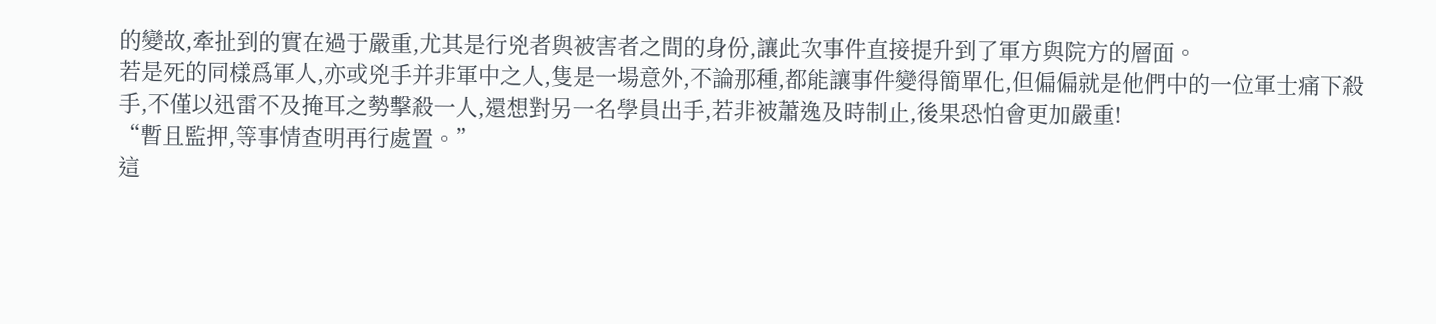的變故,牽扯到的實在過于嚴重,尤其是行兇者與被害者之間的身份,讓此次事件直接提升到了軍方與院方的層面。
若是死的同樣爲軍人,亦或兇手并非軍中之人,隻是一場意外,不論那種,都能讓事件變得簡單化,但偏偏就是他們中的一位軍士痛下殺手,不僅以迅雷不及掩耳之勢擊殺一人,還想對另一名學員出手,若非被蕭逸及時制止,後果恐怕會更加嚴重!
“暫且監押,等事情查明再行處置。”
這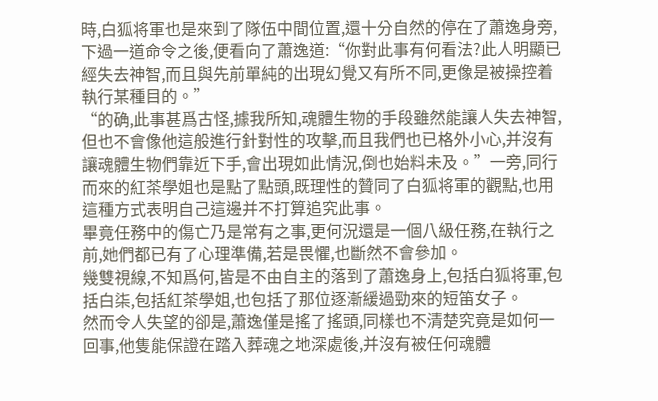時,白狐将軍也是來到了隊伍中間位置,還十分自然的停在了蕭逸身旁,下過一道命令之後,便看向了蕭逸道:“你對此事有何看法?此人明顯已經失去神智,而且與先前單純的出現幻覺又有所不同,更像是被操控着執行某種目的。”
“的确,此事甚爲古怪,據我所知,魂體生物的手段雖然能讓人失去神智,但也不會像他這般進行針對性的攻擊,而且我們也已格外小心,并沒有讓魂體生物們靠近下手,會出現如此情況,倒也始料未及。”一旁,同行而來的紅茶學姐也是點了點頭,既理性的贊同了白狐将軍的觀點,也用這種方式表明自己這邊并不打算追究此事。
畢竟任務中的傷亡乃是常有之事,更何況還是一個八級任務,在執行之前,她們都已有了心理準備,若是畏懼,也斷然不會參加。
幾雙視線,不知爲何,皆是不由自主的落到了蕭逸身上,包括白狐将軍,包括白柒,包括紅茶學姐,也包括了那位逐漸緩過勁來的短笛女子。
然而令人失望的卻是,蕭逸僅是搖了搖頭,同樣也不清楚究竟是如何一回事,他隻能保證在踏入葬魂之地深處後,并沒有被任何魂體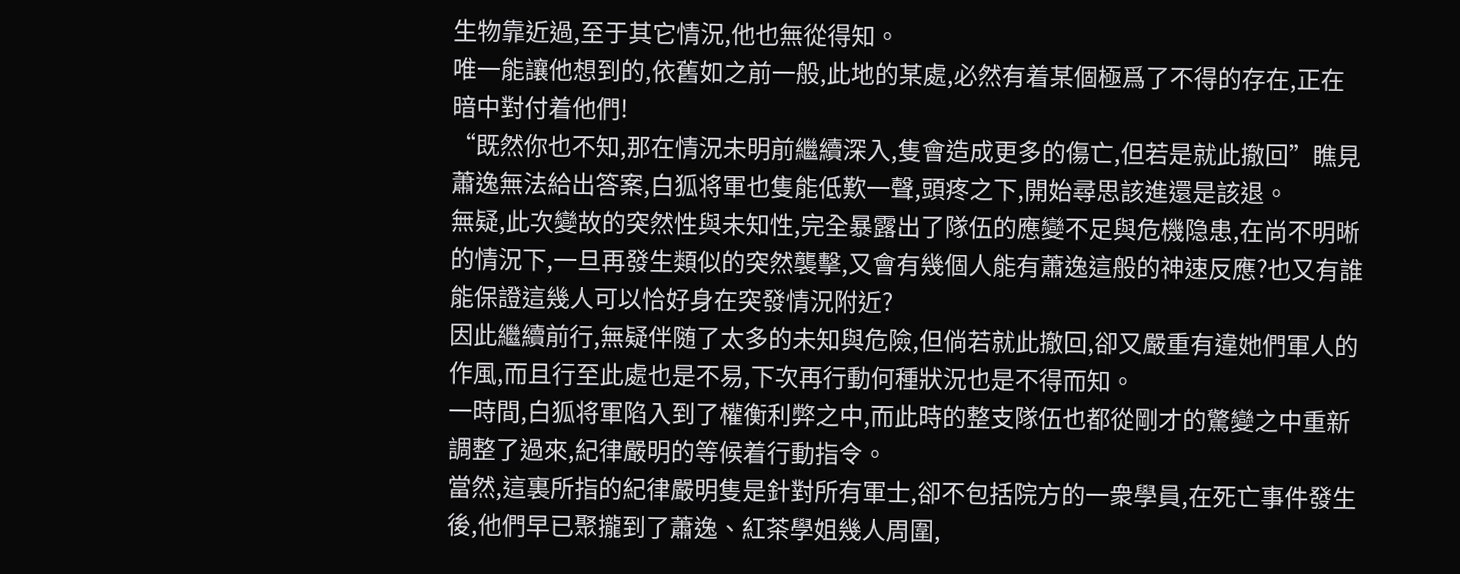生物靠近過,至于其它情況,他也無從得知。
唯一能讓他想到的,依舊如之前一般,此地的某處,必然有着某個極爲了不得的存在,正在暗中對付着他們!
“既然你也不知,那在情況未明前繼續深入,隻會造成更多的傷亡,但若是就此撤回”瞧見蕭逸無法給出答案,白狐将軍也隻能低歎一聲,頭疼之下,開始尋思該進還是該退。
無疑,此次變故的突然性與未知性,完全暴露出了隊伍的應變不足與危機隐患,在尚不明晰的情況下,一旦再發生類似的突然襲擊,又會有幾個人能有蕭逸這般的神速反應?也又有誰能保證這幾人可以恰好身在突發情況附近?
因此繼續前行,無疑伴随了太多的未知與危險,但倘若就此撤回,卻又嚴重有違她們軍人的作風,而且行至此處也是不易,下次再行動何種狀況也是不得而知。
一時間,白狐将軍陷入到了權衡利弊之中,而此時的整支隊伍也都從剛才的驚變之中重新調整了過來,紀律嚴明的等候着行動指令。
當然,這裏所指的紀律嚴明隻是針對所有軍士,卻不包括院方的一衆學員,在死亡事件發生後,他們早已聚攏到了蕭逸、紅茶學姐幾人周圍,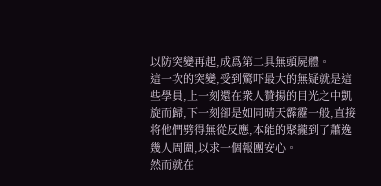以防突變再起,成爲第二具無頭屍體。
這一次的突變,受到驚吓最大的無疑就是這些學員,上一刻還在衆人贊揚的目光之中凱旋而歸,下一刻卻是如同晴天霹靂一般,直接将他們劈得無從反應,本能的聚攏到了蕭逸幾人周圍,以求一個報團安心。
然而就在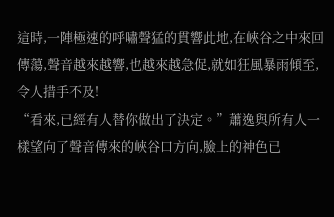這時,一陣極速的呼嘯聲猛的貫響此地,在峽谷之中來回傳蕩,聲音越來越響,也越來越急促,就如狂風暴雨傾至,令人措手不及!
“看來,已經有人替你做出了決定。”蕭逸與所有人一樣望向了聲音傳來的峽谷口方向,臉上的神色已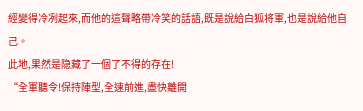經變得冷冽起來,而他的這聲略帶冷笑的話語,既是說給白狐将軍,也是說給他自己。
此地,果然是隐藏了一個了不得的存在!
“全軍聽令!保持陣型,全速前進,盡快離開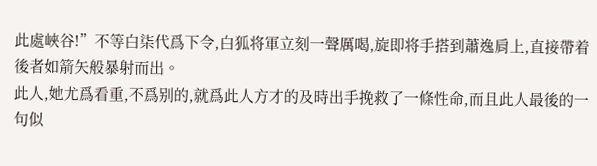此處峽谷!”不等白柒代爲下令,白狐将軍立刻一聲厲喝,旋即将手搭到蕭逸肩上,直接帶着後者如箭矢般暴射而出。
此人,她尤爲看重,不爲别的,就爲此人方才的及時出手挽救了一條性命,而且此人最後的一句似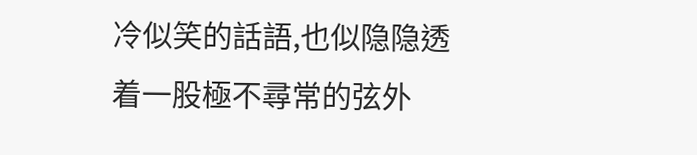冷似笑的話語,也似隐隐透着一股極不尋常的弦外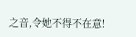之音,令她不得不在意!